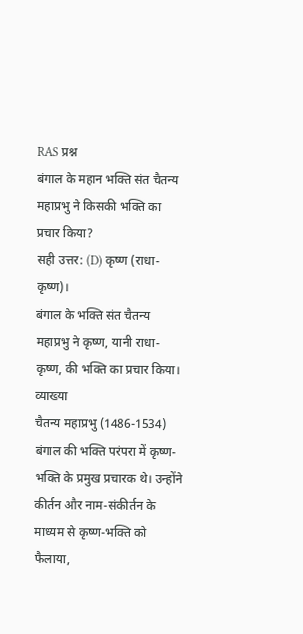RAS प्रश्न
बंगाल के महान भक्ति संत चैतन्य महाप्रभु ने किसकी भक्ति का प्रचार किया?
सही उत्तर: (D) कृष्ण (राधा-कृष्ण)।
बंगाल के भक्ति संत चैतन्य महाप्रभु ने कृष्ण, यानी राधा-कृष्ण, की भक्ति का प्रचार किया।
व्याख्या
चैतन्य महाप्रभु (1486-1534) बंगाल की भक्ति परंपरा में कृष्ण-भक्ति के प्रमुख प्रचारक थे। उन्होंने कीर्तन और नाम-संकीर्तन के माध्यम से कृष्ण-भक्ति को फैलाया,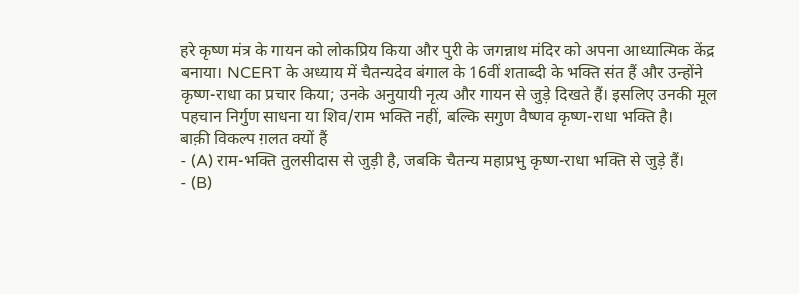हरे कृष्ण मंत्र के गायन को लोकप्रिय किया और पुरी के जगन्नाथ मंदिर को अपना आध्यात्मिक केंद्र बनाया। NCERT के अध्याय में चैतन्यदेव बंगाल के 16वीं शताब्दी के भक्ति संत हैं और उन्होंने कृष्ण-राधा का प्रचार किया; उनके अनुयायी नृत्य और गायन से जुड़े दिखते हैं। इसलिए उनकी मूल पहचान निर्गुण साधना या शिव/राम भक्ति नहीं, बल्कि सगुण वैष्णव कृष्ण-राधा भक्ति है।
बाक़ी विकल्प ग़लत क्यों हैं
- (A) राम-भक्ति तुलसीदास से जुड़ी है, जबकि चैतन्य महाप्रभु कृष्ण-राधा भक्ति से जुड़े हैं।
- (B)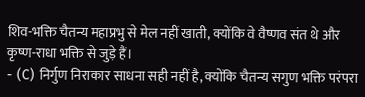शिव-भक्ति चैतन्य महाप्रभु से मेल नहीं खाती, क्योंकि वे वैष्णव संत थे और कृष्ण-राधा भक्ति से जुड़े हैं।
- (C) निर्गुण निराकार साधना सही नहीं है, क्योंकि चैतन्य सगुण भक्ति परंपरा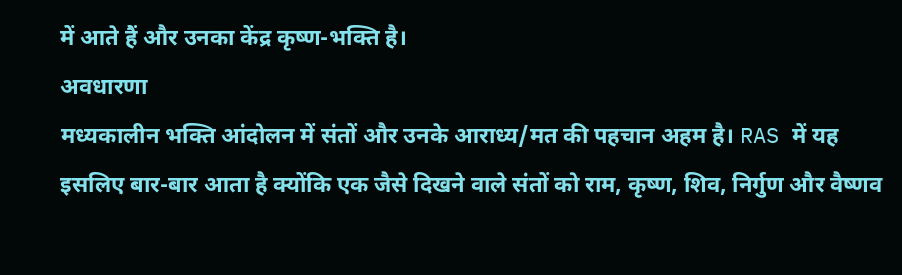में आते हैं और उनका केंद्र कृष्ण-भक्ति है।
अवधारणा
मध्यकालीन भक्ति आंदोलन में संतों और उनके आराध्य/मत की पहचान अहम है। RAS में यह इसलिए बार-बार आता है क्योंकि एक जैसे दिखने वाले संतों को राम, कृष्ण, शिव, निर्गुण और वैष्णव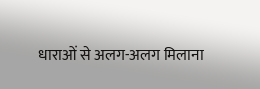धाराओं से अलग-अलग मिलाना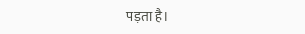पड़ता है।